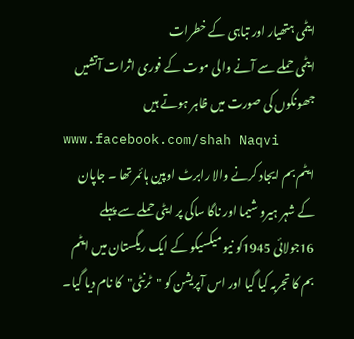ایٹمی ہتھیار اور تباہی کے خطرات
ایٹمی حملے سے آنے والی موت کے فوری اثرات آتشیں جھونکوں کی صورت میں ظاہر ہوتے ہیں
www.facebook.com/shah Naqvi
ایٹم بم ایجاد کرنے والا رابرٹ اوپین ہائمر تھا ۔ جاپان کے شہر ہیرو شیما اور ناگا ساکی پر ایٹی حملے سے پہلے 16جولائی 1945کو نیو میکسیکو کے ایک ریگستان میں ایٹم بم کا تجربہ کیا گیا اور اس آپریشن کو "ٹرنٹی"کا نام دیا گیا۔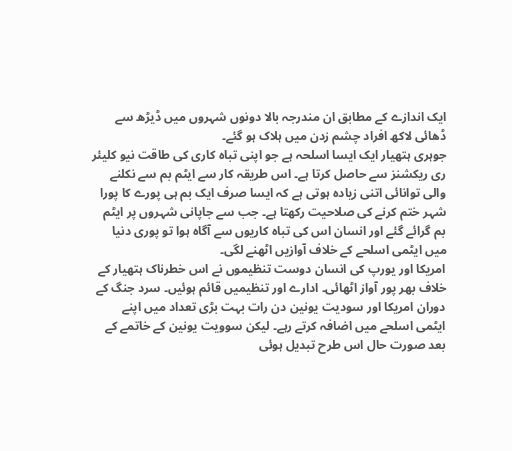ایک اندازے کے مطابق ان مندرجہ بالا دونوں شہروں میں ڈیڑھ سے ڈھائی لاکھ افراد چشم زدن میں ہلاک ہو گئے۔
جوہری ہتھیار ایک ایسا اسلحہ ہے جو اپنی تباہ کاری کی طاقت نیو کلیئر ری ریکشنز سے حاصل کرتا ہے۔ اس طریقہ کار سے ایٹم بم سے نکلنے والی توانائی اتنی زیادہ ہوتی ہے کہ ایسا صرف ایک بم ہی پورے کا پورا شہر ختم کرنے کی صلاحیت رکھتا ہے۔ جب سے جاپانی شہروں پر ایٹم بم گرائے گئے اور انسان اس کی تباہ کاریوں سے آگاہ ہوا تو پوری دنیا میں ایٹمی اسلحے کے خلاف آوازیں اٹھنے لگی۔
امریکا اور یورپ کی انسان دوست تنظیموں نے اس خطرناک ہتھیار کے خلاف بھر پور آواز اٹھائی۔ ادارے اور تنظیمیں قائم ہوئیں۔ سرد جنگ کے دوران امریکا اور سودیت یونین دن رات بہت بڑی تعداد میں اپنے ایٹمی اسلحے میں اضافہ کرتے رہے۔ لیکن سوویت یونین کے خاتمے کے بعد صورت حال اس طرح تبدیل ہوئی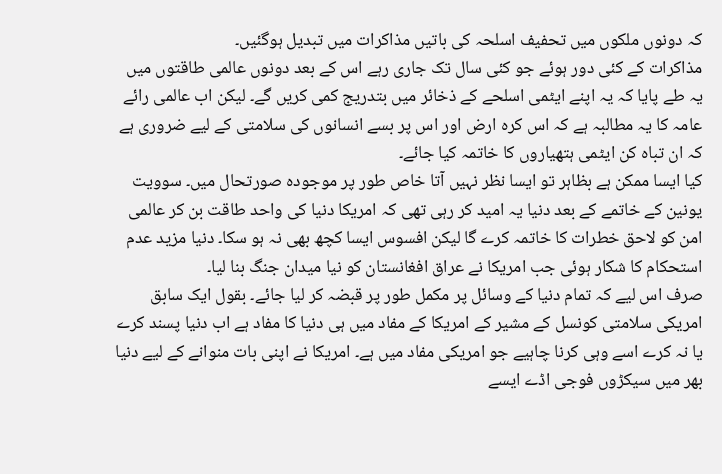کہ دونوں ملکوں میں تحفیف اسلحہ کی باتیں مذاکرات میں تبدیل ہوگئیں۔
مذاکرات کے کئی دور ہوئے جو کئی سال تک جاری رہے اس کے بعد دونوں عالمی طاقتوں میں یہ طے پایا کہ یہ اپنے ایٹمی اسلحے کے ذخائر میں بتدریج کمی کریں گے۔ لیکن اب عالمی رائے عامہ کا یہ مطالبہ ہے کہ اس کرہ ارض اور اس پر بسے انسانوں کی سلامتی کے لیے ضروری ہے کہ ان تباہ کن ایٹمی ہتھیاروں کا خاتمہ کیا جائے۔
کیا ایسا ممکن ہے بظاہر تو ایسا نظر نہیں آتا خاص طور پر موجودہ صورتحال میں۔ سوویت یونین کے خاتمے کے بعد دنیا یہ امید کر رہی تھی کہ امریکا دنیا کی واحد طاقت بن کر عالمی امن کو لاحق خطرات کا خاتمہ کرے گا لیکن افسوس ایسا کچھ بھی نہ ہو سکا۔ دنیا مزید عدم استحکام کا شکار ہوئی جب امریکا نے عراق افغانستان کو نیا میدان جنگ بنا لیا۔
صرف اس لیے کہ تمام دنیا کے وسائل پر مکمل طور پر قبضہ کر لیا جائے۔ بقول ایک سابق امریکی سلامتی کونسل کے مشیر کے امریکا کے مفاد میں ہی دنیا کا مفاد ہے اب دنیا پسند کرے یا نہ کرے اسے وہی کرنا چاہیے جو امریکی مفاد میں ہے۔ امریکا نے اپنی بات منوانے کے لیے دنیا بھر میں سیکڑوں فوجی اڈے ایسے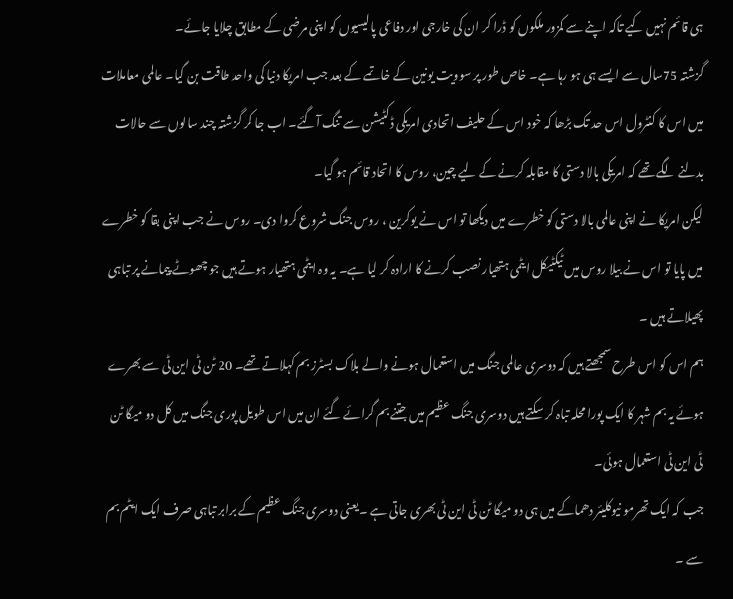ہی قائم نہیں کیے تاکہ اپنے سے کمزور ملکوں کو ڈرا کر ان کی خارجی اور دفاعی پالیسیوں کو اپنی مرضی کے مطابق چلایا جائے۔
گزشتہ 75سال سے ایسے ہی ہو رہا ہے۔ خاص طور پر سوویت یونین کے خاتمے کے بعد جب امریکا دنیا کی واحد طاقت بن گیا۔ عالمی معاملات میں اس کا کنٹرول اس حد تک بڑھا کہ خود اس کے حلیف اتحادی امریکی ڈکٹیشن سے تنگ آگئے۔ اب جا کر گزشتہ چند سالوں سے حالات بدلنے لگے تھے کہ امریکی بالا دستی کا مقابلہ کرنے کے لیے چین، روس کا اتحاد قائم ہو گیا۔
لیکن امریکا نے اپنی عالمی بالا دستی کو خطرے میں دیکھا تو اس نے یوکرین ، روس جنگ شروع کروا دی۔ روس نے جب اپنی بقا کو خطرے میں پایا تو اس نے بیلا روس میں ٹیکٹیکل ایٹمی ہتھیار نصب کرنے کا ارادہ کر لیا ہے۔ یہ وہ ایٹمی ہتھیار ہوتے ہیں جو چھوٹے پیمانے پر تباہی پھیلاتے ہیں ۔
ہم اس کو اس طرح سمجھتے ہیں کہ دوسری عالمی جنگ میں استعمال ہونے والے بلاک بسٹرز بم کہلاتے تھے۔ 20 ٹن ٹی این ٹی سے بھرے ہوئے یہ بم شہر کا ایک پورا محلہ تباہ کر سکتے ہیں دوسری جنگ عظیم میں جتنے بم گرائے گئے ان میں اس طویل پوری جنگ میں کل دو میگا ٹن ٹی این ٹی استعمال ہوئی۔
جب کہ ایک تھرمو نیوکلیئر دھماکے میں ہی دو میگا ٹن ٹی این ٹی بھری جاتی ہے ۔یعنی دوسری جنگ عظیم کے برابر تباہی صرف ایک ایٹم بم سے ۔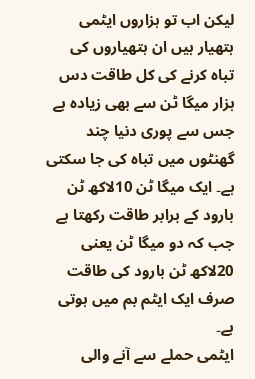لیکن اب تو ہزاروں ایٹمی ہتھیار ہیں ان ہتھیاروں کی تباہ کرنے کی کل طاقت دس ہزار میگا ٹن سے بھی زیادہ ہے جس سے پوری دنیا چند گھنٹوں میں تباہ کی جا سکتی ہے۔ ایک میگا ٹن 10لاکھ ٹن بارود کے برابر طاقت رکھتا ہے جب کہ دو میگا ٹن یعنی 20لاکھ ٹن بارود کی طاقت صرف ایک ایٹم بم میں ہوتی ہے۔
ایٹمی حملے سے آنے والی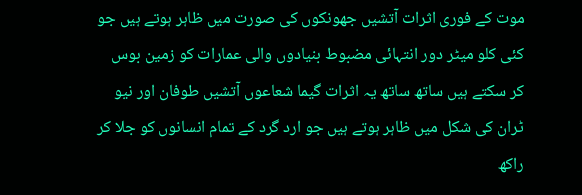موت کے فوری اثرات آتشیں جھونکوں کی صورت میں ظاہر ہوتے ہیں جو کئی کلو میٹر دور انتہائی مضبوط بنیادوں والی عمارات کو زمین بوس کر سکتے ہیں ساتھ ساتھ یہ اثرات گیما شعاعوں آتشیں طوفان اور نیو ٹران کی شکل میں ظاہر ہوتے ہیں جو ارد گرد کے تمام انسانوں کو جلا کر راکھ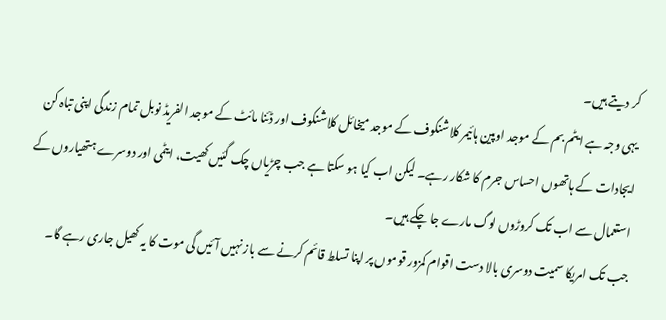کر دیتے ہیں۔
یہی وجہ ہے ایٹم بم کے موجد اوپین ہائیمر کلاشنکوف کے موجد میخائل کلاشنکوف اور ڈئنا مائٹ کے موجد الفریڈ نوبل تمام زندگی اپنی تباہ کن ایجادات کے ہاتھوں احساس جرم کا شکار رہے۔ لیکن اب کیا ہو سکتا ہے جب چڑیاں چک گئیں کھیت، ایٹمی اور دوسرے ہتھیاروں کے استعمال سے اب تک کروڑوں لوگ مارے جا چکے ہیں۔
جب تک امریکا سمیت دوسری بالا دست اقوام کمزور قوموں پر اپنا تسلط قائم کرنے سے باز نہیں آئیں گی موت کا یہ کھیل جاری رہے گا۔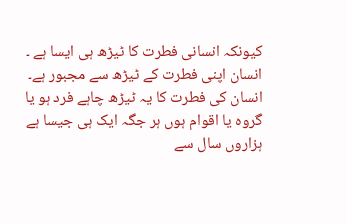کیونکہ انسانی فطرت کا ٹیڑھ ہی ایسا ہے ۔ انسان اپنی فطرت کے ٹیڑھ سے مجبور ہے۔ انسان کی فطرت کا یہ ٹیڑھ چاہے فرد ہو یا گروہ یا اقوام ہوں ہر جگہ ایک ہی جیسا ہے ہزاروں سال سے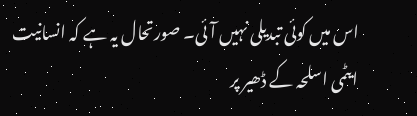اس میں کوئی تبدیلی نہیں آئی۔ صورتحال یہ ہے کہ انسانیت ایٹمی اسلحہ کے ڈھیر پر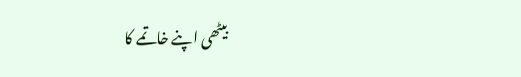بیٹھی اپنے خاتمے کا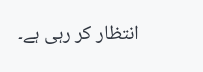انتظار کر رہی ہے۔